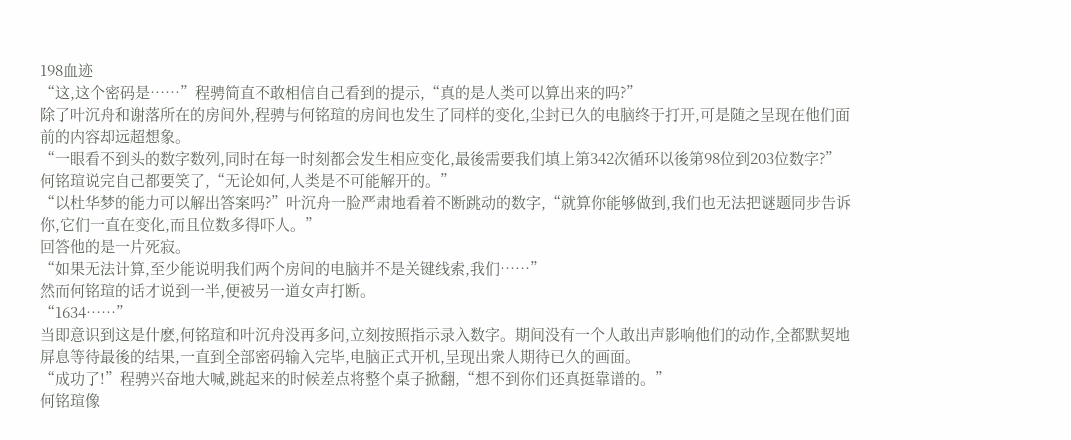198血迹
“这,这个密码是……”程骋简直不敢相信自己看到的提示,“真的是人类可以算出来的吗?”
除了叶沉舟和谢落所在的房间外,程骋与何铭瑄的房间也发生了同样的变化,尘封已久的电脑终于打开,可是随之呈现在他们面前的内容却远超想象。
“一眼看不到头的数字数列,同时在每一时刻都会发生相应变化,最後需要我们填上第342次循环以後第98位到203位数字?”何铭瑄说完自己都要笑了,“无论如何,人类是不可能解开的。”
“以杜华梦的能力可以解出答案吗?”叶沉舟一脸严肃地看着不断跳动的数字,“就算你能够做到,我们也无法把谜题同步告诉你,它们一直在变化,而且位数多得吓人。”
回答他的是一片死寂。
“如果无法计算,至少能说明我们两个房间的电脑并不是关键线索,我们……”
然而何铭瑄的话才说到一半,便被另一道女声打断。
“1634……”
当即意识到这是什麽,何铭瑄和叶沉舟没再多问,立刻按照指示录入数字。期间没有一个人敢出声影响他们的动作,全都默契地屏息等待最後的结果,一直到全部密码输入完毕,电脑正式开机,呈现出衆人期待已久的画面。
“成功了!”程骋兴奋地大喊,跳起来的时候差点将整个桌子掀翻,“想不到你们还真挺靠谱的。”
何铭瑄像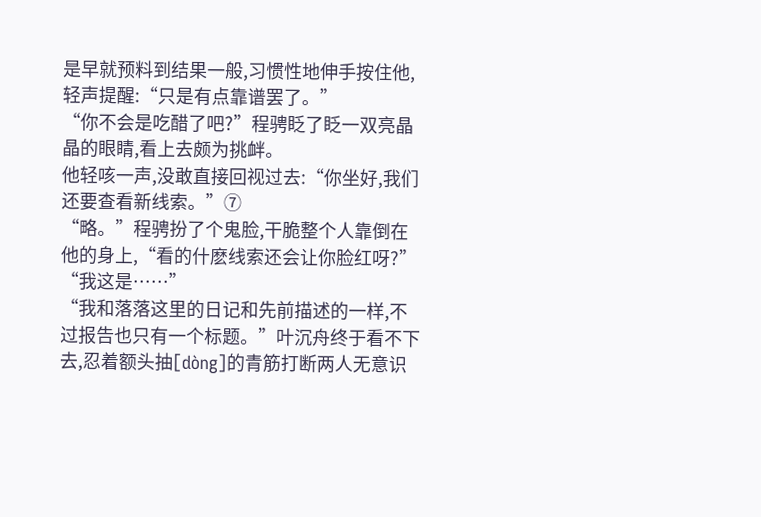是早就预料到结果一般,习惯性地伸手按住他,轻声提醒:“只是有点靠谱罢了。”
“你不会是吃醋了吧?”程骋眨了眨一双亮晶晶的眼睛,看上去颇为挑衅。
他轻咳一声,没敢直接回视过去:“你坐好,我们还要查看新线索。”⑦
“略。”程骋扮了个鬼脸,干脆整个人靠倒在他的身上,“看的什麽线索还会让你脸红呀?”
“我这是……”
“我和落落这里的日记和先前描述的一样,不过报告也只有一个标题。”叶沉舟终于看不下去,忍着额头抽[dòng]的青筋打断两人无意识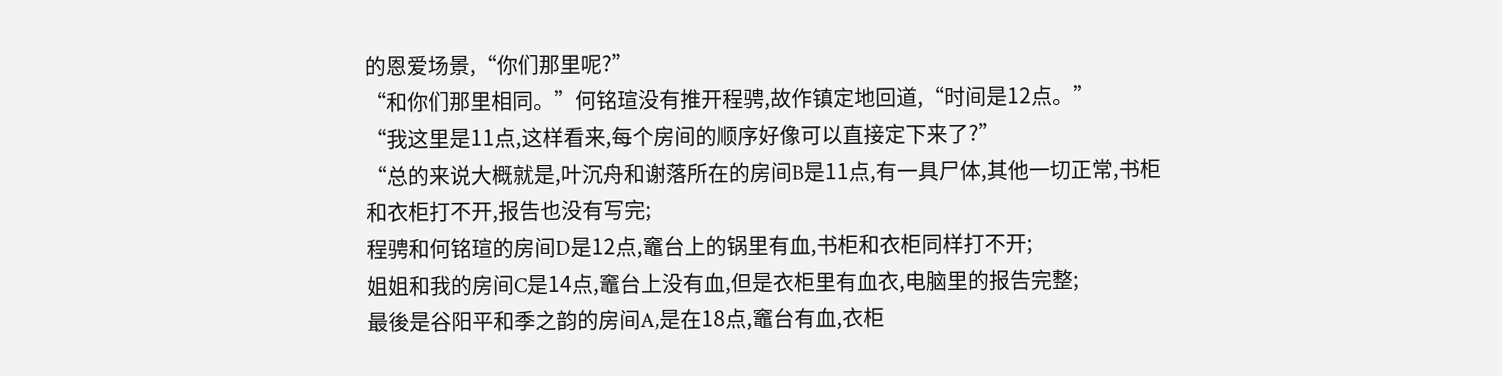的恩爱场景,“你们那里呢?”
“和你们那里相同。”何铭瑄没有推开程骋,故作镇定地回道,“时间是12点。”
“我这里是11点,这样看来,每个房间的顺序好像可以直接定下来了?”
“总的来说大概就是,叶沉舟和谢落所在的房间B是11点,有一具尸体,其他一切正常,书柜和衣柜打不开,报告也没有写完;
程骋和何铭瑄的房间D是12点,竈台上的锅里有血,书柜和衣柜同样打不开;
姐姐和我的房间C是14点,竈台上没有血,但是衣柜里有血衣,电脑里的报告完整;
最後是谷阳平和季之韵的房间A,是在18点,竈台有血,衣柜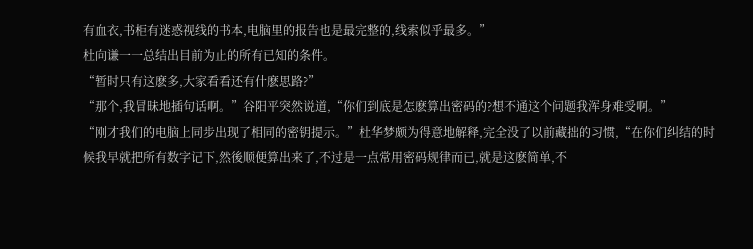有血衣,书柜有迷惑视线的书本,电脑里的报告也是最完整的,线索似乎最多。”
杜向谦一一总结出目前为止的所有已知的条件。
“暂时只有这麽多,大家看看还有什麽思路?”
“那个,我冒昧地插句话啊。”谷阳平突然说道,“你们到底是怎麽算出密码的?想不通这个问题我浑身难受啊。”
“刚才我们的电脑上同步出现了相同的密钥提示。”杜华梦颇为得意地解释,完全没了以前藏拙的习惯,“在你们纠结的时候我早就把所有数字记下,然後顺便算出来了,不过是一点常用密码规律而已,就是这麽简单,不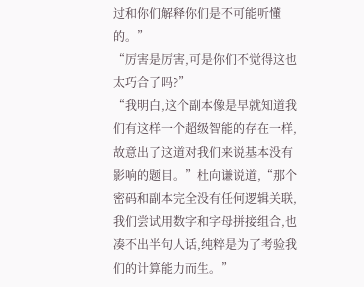过和你们解释你们是不可能听懂的。”
“厉害是厉害,可是你们不觉得这也太巧合了吗?”
“我明白,这个副本像是早就知道我们有这样一个超级智能的存在一样,故意出了这道对我们来说基本没有影响的题目。”杜向谦说道,“那个密码和副本完全没有任何逻辑关联,我们尝试用数字和字母拼接组合,也凑不出半句人话,纯粹是为了考验我们的计算能力而生。”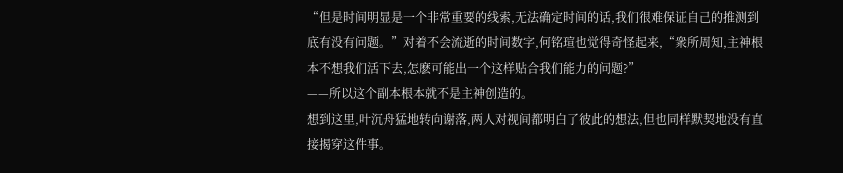“但是时间明显是一个非常重要的线索,无法确定时间的话,我们很难保证自己的推测到底有没有问题。”对着不会流逝的时间数字,何铭瑄也觉得奇怪起来,“衆所周知,主神根本不想我们活下去,怎麽可能出一个这样贴合我们能力的问题?”
——所以这个副本根本就不是主神创造的。
想到这里,叶沉舟猛地转向谢落,两人对视间都明白了彼此的想法,但也同样默契地没有直接揭穿这件事。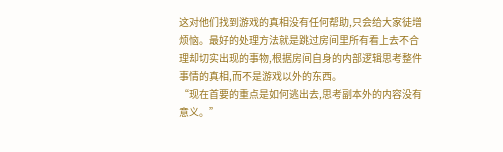这对他们找到游戏的真相没有任何帮助,只会给大家徒增烦恼。最好的处理方法就是跳过房间里所有看上去不合理却切实出现的事物,根据房间自身的内部逻辑思考整件事情的真相,而不是游戏以外的东西。
“现在首要的重点是如何逃出去,思考副本外的内容没有意义。”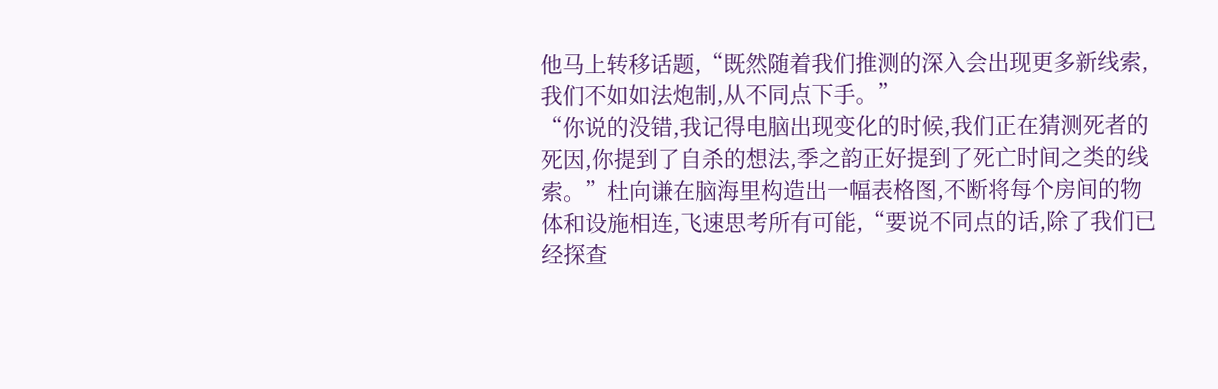他马上转移话题,“既然随着我们推测的深入会出现更多新线索,我们不如如法炮制,从不同点下手。”
“你说的没错,我记得电脑出现变化的时候,我们正在猜测死者的死因,你提到了自杀的想法,季之韵正好提到了死亡时间之类的线索。”杜向谦在脑海里构造出一幅表格图,不断将每个房间的物体和设施相连,飞速思考所有可能,“要说不同点的话,除了我们已经探查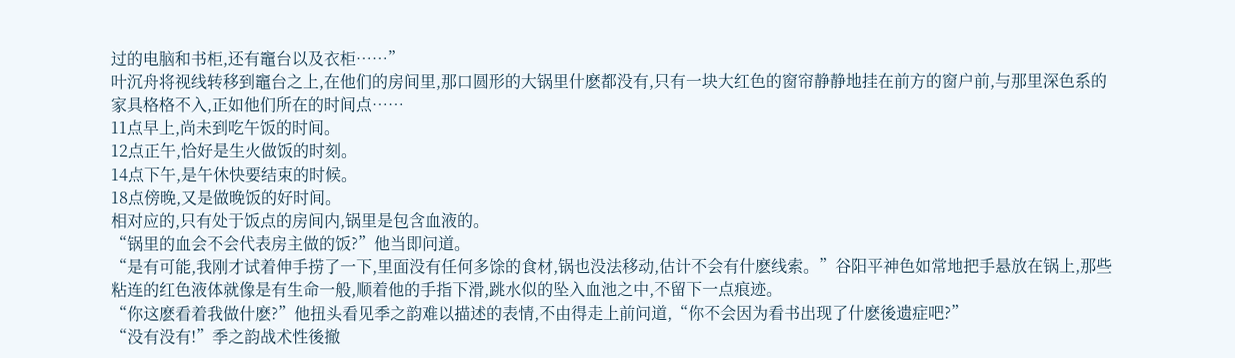过的电脑和书柜,还有竈台以及衣柜……”
叶沉舟将视线转移到竈台之上,在他们的房间里,那口圆形的大锅里什麽都没有,只有一块大红色的窗帘静静地挂在前方的窗户前,与那里深色系的家具格格不入,正如他们所在的时间点……
11点早上,尚未到吃午饭的时间。
12点正午,恰好是生火做饭的时刻。
14点下午,是午休快要结束的时候。
18点傍晚,又是做晚饭的好时间。
相对应的,只有处于饭点的房间内,锅里是包含血液的。
“锅里的血会不会代表房主做的饭?”他当即问道。
“是有可能,我刚才试着伸手捞了一下,里面没有任何多馀的食材,锅也没法移动,估计不会有什麽线索。”谷阳平神色如常地把手悬放在锅上,那些粘连的红色液体就像是有生命一般,顺着他的手指下滑,跳水似的坠入血池之中,不留下一点痕迹。
“你这麽看着我做什麽?”他扭头看见季之韵难以描述的表情,不由得走上前问道,“你不会因为看书出现了什麽後遗症吧?”
“没有没有!”季之韵战术性後撤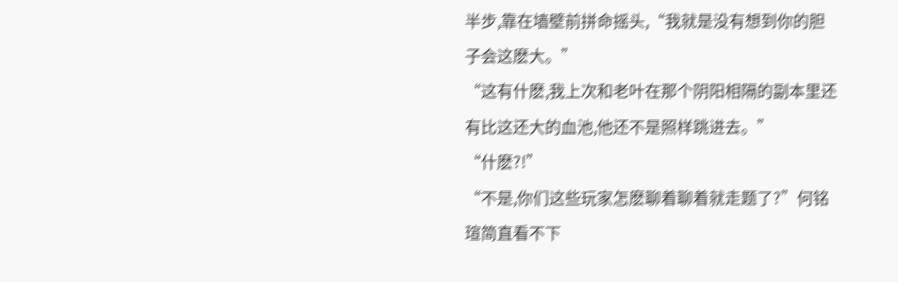半步,靠在墙壁前拼命摇头,“我就是没有想到你的胆子会这麽大。”
“这有什麽,我上次和老叶在那个阴阳相隔的副本里还有比这还大的血池,他还不是照样跳进去。”
“什麽?!”
“不是,你们这些玩家怎麽聊着聊着就走题了?”何铭瑄简直看不下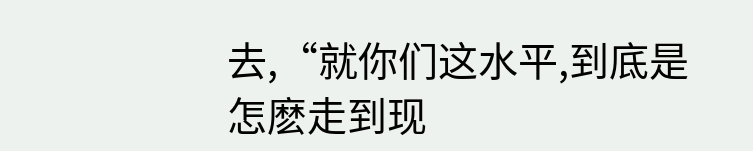去,“就你们这水平,到底是怎麽走到现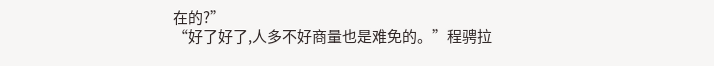在的?”
“好了好了,人多不好商量也是难免的。”程骋拉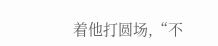着他打圆场,“不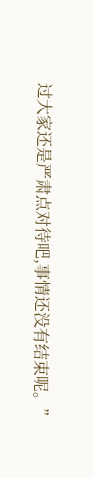过大家还是严肃点对待吧,事情还没有结束呢。”